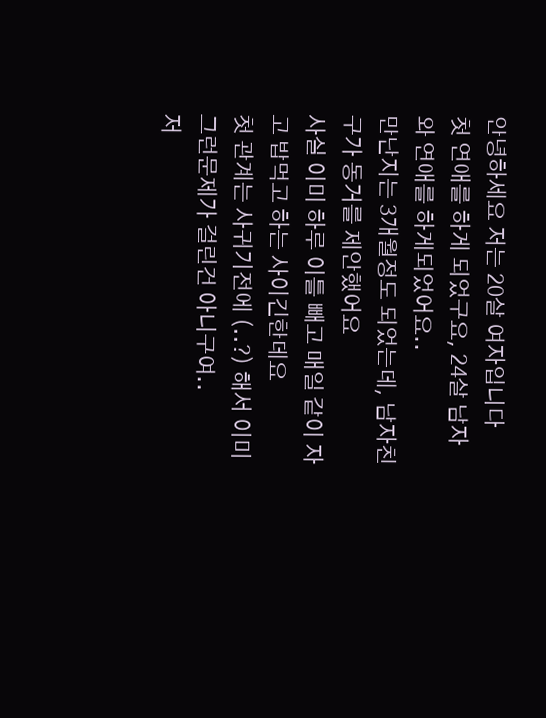안녕하세요 저는 20살 여자입니다
첫 연애를 하게 되었구요, 24살 남자와 연애를 하게되었어요..
만난지는 3개월정도 되었는데, 남자친구가 동거를 제안했어요
사실 이미 하루 이틀 빼고 매일 같이 자고 밥먹고 하는 사이긴한데요
첫 관계는 사귀기전에 (..?) 해서 이미 그런문제가 걸린건 아니구여..
저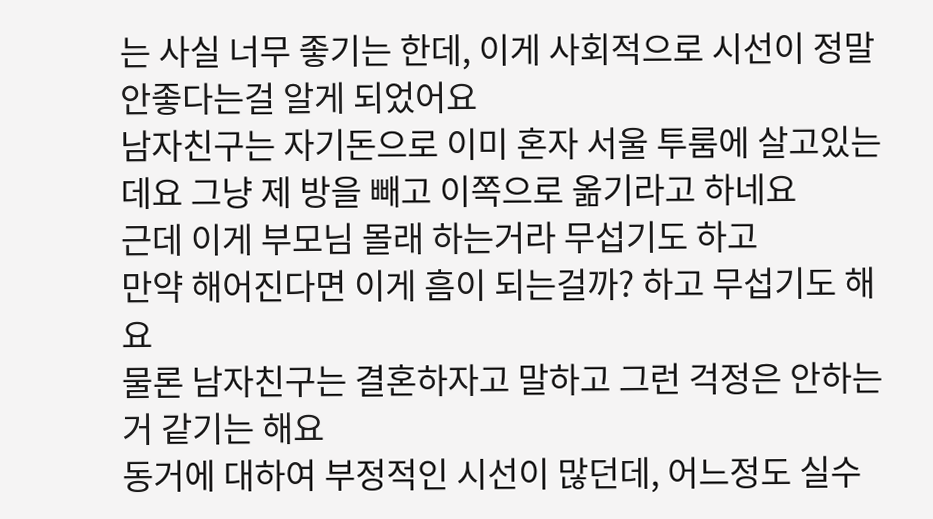는 사실 너무 좋기는 한데, 이게 사회적으로 시선이 정말 안좋다는걸 알게 되었어요
남자친구는 자기돈으로 이미 혼자 서울 투룸에 살고있는데요 그냥 제 방을 빼고 이쪽으로 옮기라고 하네요
근데 이게 부모님 몰래 하는거라 무섭기도 하고
만약 해어진다면 이게 흠이 되는걸까? 하고 무섭기도 해요
물론 남자친구는 결혼하자고 말하고 그런 걱정은 안하는거 같기는 해요
동거에 대하여 부정적인 시선이 많던데, 어느정도 실수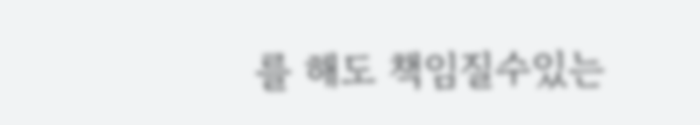를 해도 책임질수있는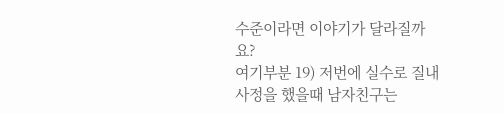수준이라면 이야기가 달라질까요?
여기부분 19) 저번에 실수로 질내사정을 했을때 남자친구는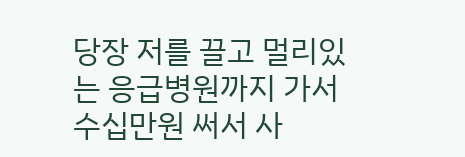당장 저를 끌고 멀리있는 응급병원까지 가서 수십만원 써서 사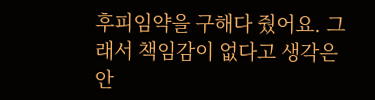후피임약을 구해다 줬어요. 그래서 책임감이 없다고 생각은 안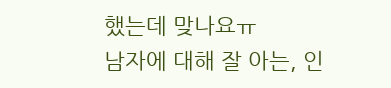했는데 맞나요ㅠ
남자에 대해 잘 아는, 인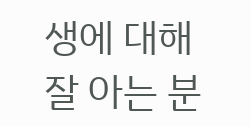생에 대해 잘 아는 분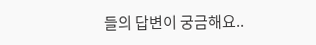들의 답변이 궁금해요..